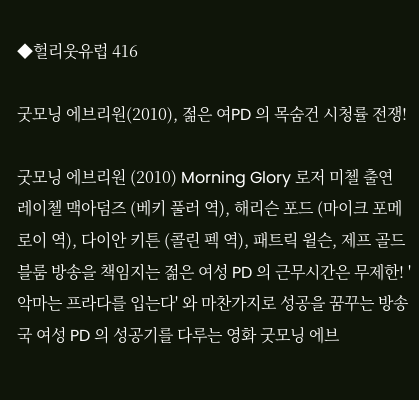◆헐리웃유럽 416

굿모닝 에브리원(2010), 젊은 여PD 의 목숨건 시청률 전쟁!

굿모닝 에브리원 (2010) Morning Glory 로저 미첼 출연 레이첼 맥아덤즈 (베키 풀러 역), 해리슨 포드 (마이크 포메로이 역), 다이안 키튼 (콜린 펙 역), 패트릭 윌슨, 제프 골드블룸 방송을 책임지는 젊은 여성 PD 의 근무시간은 무제한! '악마는 프라다를 입는다' 와 마찬가지로 성공을 꿈꾸는 방송국 여성 PD 의 성공기를 다루는 영화 굿모닝 에브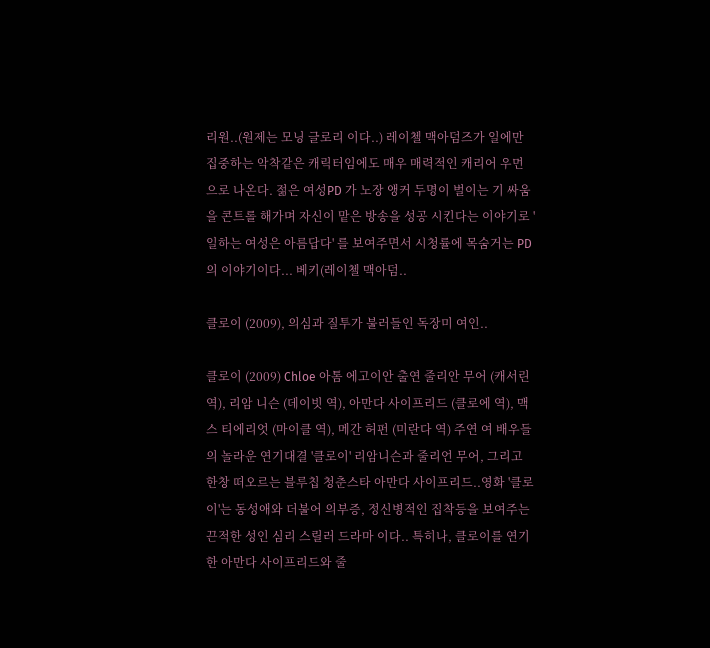리원..(원제는 모닝 글로리 이다..) 레이첼 맥아덤즈가 일에만 집중하는 악착같은 캐릭터임에도 매우 매력적인 캐리어 우먼으로 나온다. 젊은 여성PD 가 노장 앵커 두명이 벌이는 기 싸움을 콘트롤 해가며 자신이 맡은 방송을 성공 시킨다는 이야기로 '일하는 여성은 아름답다' 를 보여주면서 시청률에 목숨거는 PD의 이야기이다... 베키(레이첼 맥아덤..

클로이 (2009), 의심과 질투가 불러들인 독장미 여인..

클로이 (2009) Chloe 아톰 에고이안 출연 줄리안 무어 (캐서린 역), 리암 니슨 (데이빗 역), 아만다 사이프리드 (클로에 역), 맥스 티에리엇 (마이클 역), 메간 허펀 (미란다 역) 주연 여 배우들의 놀라운 연기대결 '클로이' 리암니슨과 줄리언 무어, 그리고 한창 떠오르는 블루칩 청춘스타 아만다 사이프리드..영화 '클로이'는 동성애와 더불어 의부증, 정신병적인 집착등을 보여주는 끈적한 성인 심리 스릴러 드라마 이다.. 특히나, 클로이를 연기한 아만다 사이프리드와 줄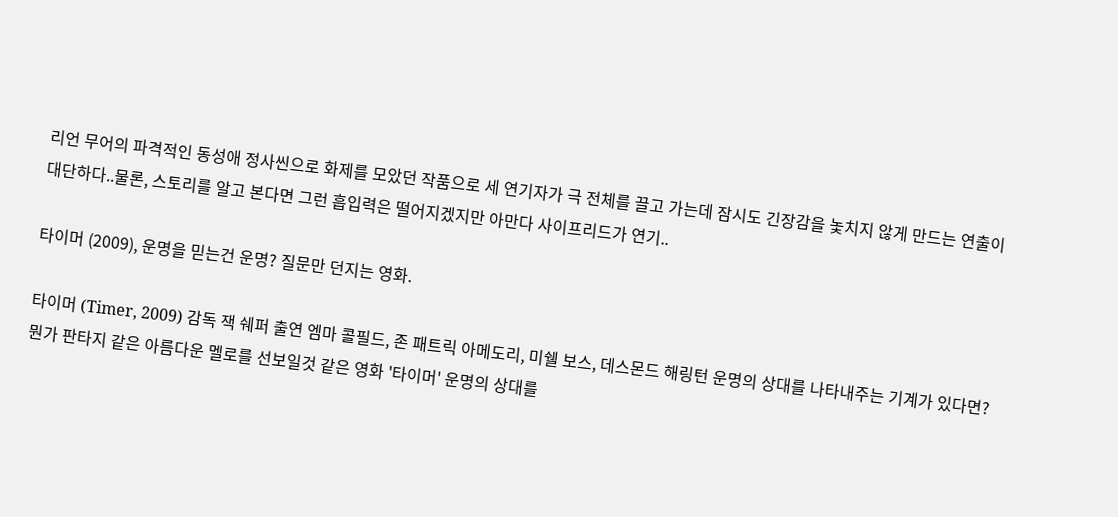리언 무어의 파격적인 동성애 정사씬으로 화제를 모았던 작품으로 세 연기자가 극 전체를 끌고 가는데 잠시도 긴장감을 놏치지 않게 만드는 연출이 대단하다..물론, 스토리를 알고 본다면 그런 흡입력은 떨어지겠지만 아만다 사이프리드가 연기..

타이머 (2009), 운명을 믿는건 운명? 질문만 던지는 영화.

타이머 (Timer, 2009) 감독 잭 쉐퍼 출연 엠마 콜필드, 존 패트릭 아메도리, 미쉘 보스, 데스몬드 해링턴 운명의 상대를 나타내주는 기계가 있다면? 뭔가 판타지 같은 아름다운 멜로를 선보일것 같은 영화 '타이머' 운명의 상대를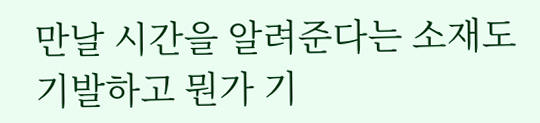만날 시간을 알려준다는 소재도 기발하고 뭔가 기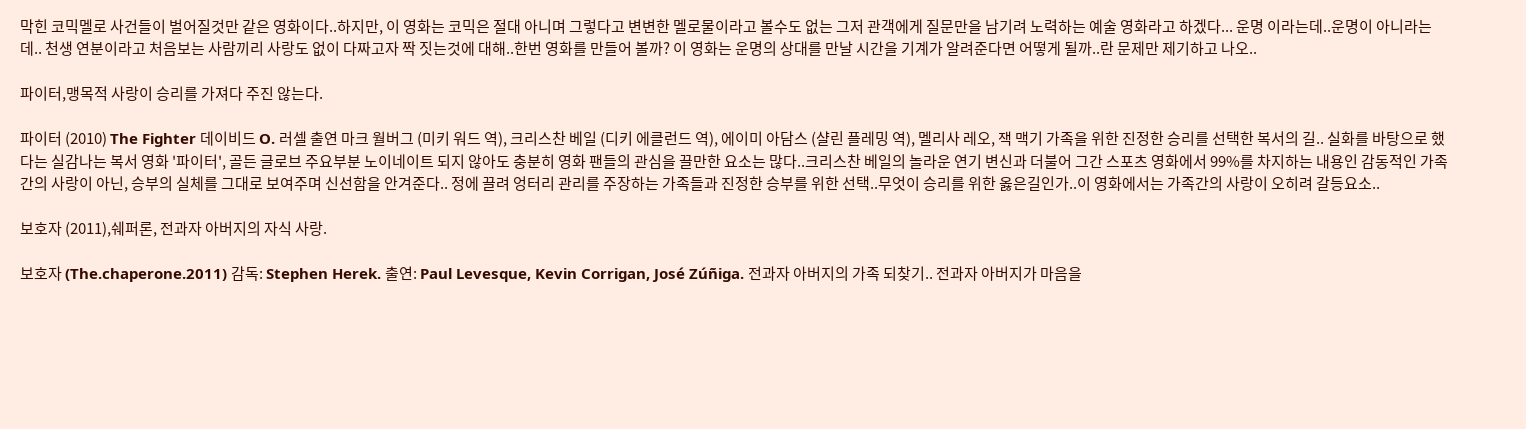막힌 코믹멜로 사건들이 벌어질것만 같은 영화이다..하지만, 이 영화는 코믹은 절대 아니며 그렇다고 변변한 멜로물이라고 볼수도 없는 그저 관객에게 질문만을 남기려 노력하는 예술 영화라고 하겠다... 운명 이라는데..운명이 아니라는데.. 천생 연분이라고 처음보는 사람끼리 사랑도 없이 다짜고자 짝 짓는것에 대해..한번 영화를 만들어 볼까? 이 영화는 운명의 상대를 만날 시간을 기계가 알려준다면 어떻게 될까..란 문제만 제기하고 나오..

파이터,맹목적 사랑이 승리를 가져다 주진 않는다.

파이터 (2010) The Fighter 데이비드 O. 러셀 출연 마크 월버그 (미키 워드 역), 크리스찬 베일 (디키 에클런드 역), 에이미 아담스 (샬린 플레밍 역), 멜리사 레오, 잭 맥기 가족을 위한 진정한 승리를 선택한 복서의 길.. 실화를 바탕으로 했다는 실감나는 복서 영화 '파이터', 골든 글로브 주요부분 노이네이트 되지 않아도 충분히 영화 팬들의 관심을 끌만한 요소는 많다..크리스찬 베일의 놀라운 연기 변신과 더불어 그간 스포츠 영화에서 99%를 차지하는 내용인 감동적인 가족간의 사랑이 아닌, 승부의 실체를 그대로 보여주며 신선함을 안겨준다.. 정에 끌려 엉터리 관리를 주장하는 가족들과 진정한 승부를 위한 선택..무엇이 승리를 위한 옳은길인가..이 영화에서는 가족간의 사랑이 오히려 갈등요소..

보호자 (2011),쉐퍼론, 전과자 아버지의 자식 사랑.

보호자 (The.chaperone.2011) 감독: Stephen Herek. 출연: Paul Levesque, Kevin Corrigan, José Zúñiga. 전과자 아버지의 가족 되찾기.. 전과자 아버지가 마음을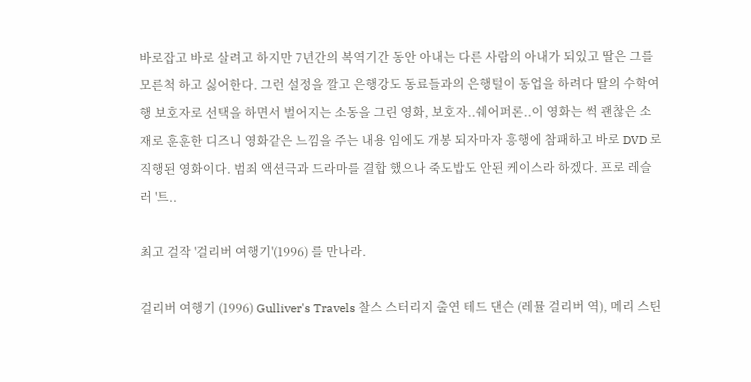바로잡고 바로 살려고 하지만 7년간의 복역기간 동안 아내는 다른 사람의 아내가 되있고 딸은 그를 모른척 하고 싫어한다. 그런 설정을 깔고 은행강도 동료들과의 은행털이 동업을 하려다 딸의 수학여행 보호자로 선택을 하면서 벌어지는 소동을 그린 영화, 보호자..쉐어퍼론..이 영화는 썩 괜찮은 소재로 훈훈한 디즈니 영화같은 느낌을 주는 내용 임에도 개봉 되자마자 흥행에 참패하고 바로 DVD 로 직행된 영화이다. 범죄 액션극과 드라마를 결합 했으나 죽도밥도 안된 케이스라 하겠다. 프로 레슬러 '트..

최고 걸작 '걸리버 여행기'(1996) 를 만나라.

걸리버 여행기 (1996) Gulliver's Travels 찰스 스터리지 출연 테드 댄슨 (레뮬 걸리버 역), 메리 스틴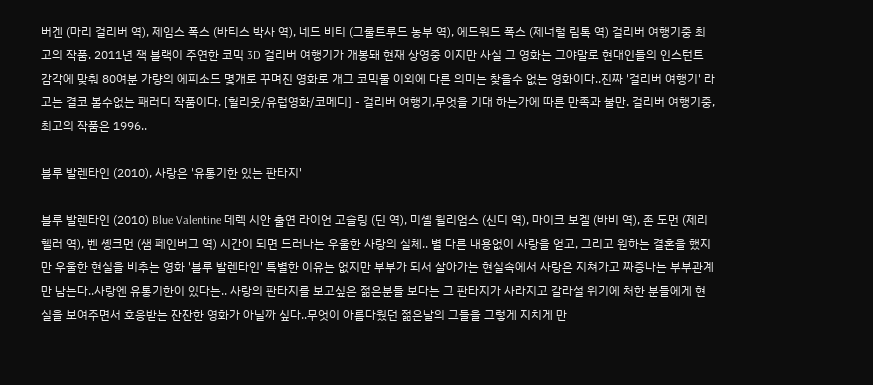버겐 (마리 걸리버 역), 제임스 폭스 (바티스 박사 역), 네드 비티 (그룰트루드 농부 역), 에드워드 폭스 (제너럴 림톡 역) 걸리버 여행기중 최고의 작품. 2011년 잭 블랙이 주연한 코믹 3D 걸리버 여행기가 개봉돼 현재 상영중 이지만 사실 그 영화는 그야말로 현대인들의 인스턴트 감각에 맞춰 80여분 가량의 에피소드 몇개로 꾸며진 영화로 개그 코믹물 이외에 다른 의미는 찾을수 없는 영화이다..진짜 '걸리버 여행기' 라고는 결코 볼수없는 패러디 작품이다. [헐리웃/유럽영화/코메디] - 걸리버 여행기,무엇을 기대 하는가에 따른 만족과 불만. 걸리버 여행기중, 최고의 작품은 1996..

블루 발렌타인 (2010), 사랑은 '유통기한 있는 판타지'

블루 발렌타인 (2010) Blue Valentine 데렉 시안 출연 라이언 고슬링 (딘 역), 미셸 윌리엄스 (신디 역), 마이크 보겔 (바비 역), 존 도먼 (제리 헬러 역), 벤 솅크먼 (샘 페인버그 역) 시간이 되면 드러나는 우울한 사랑의 실체.. 별 다른 내용없이 사랑을 얻고, 그리고 원하는 결혼을 했지만 우울한 현실을 비추는 영화 '블루 발렌타인' 특별한 이유는 없지만 부부가 되서 살아가는 현실속에서 사랑은 지쳐가고 짜증나는 부부관계만 남는다..사랑엔 유통기한이 있다는.. 사랑의 판타지를 보고싶은 젊은분들 보다는 그 판타지가 사라지고 갈라설 위기에 처한 분들에게 현실을 보여주면서 호응받는 잔잔한 영화가 아닐까 싶다..무엇이 아름다웠던 젊은날의 그들을 그렇게 지치게 만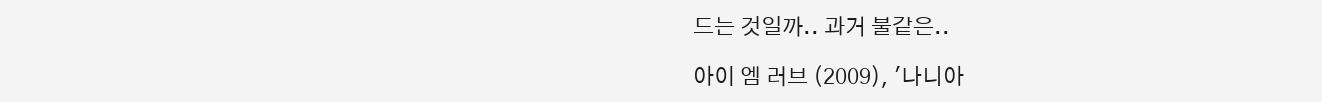드는 것일까.. 과거 불같은..

아이 엠 러브 (2009), '나니아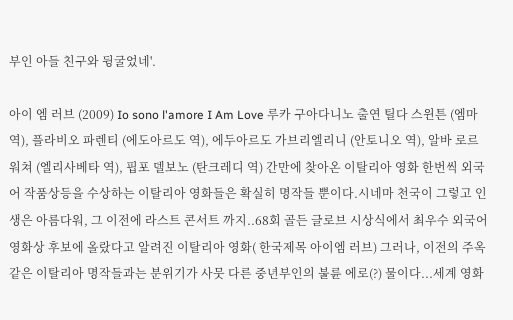부인 아들 친구와 뒹굴었네'.

아이 엠 러브 (2009) Io sono l'amore I Am Love 루카 구아다니노 출연 틸다 스윈튼 (엠마 역), 플라비오 파렌티 (에도아르도 역), 에두아르도 가브리엘리니 (안토니오 역), 알바 로르워쳐 (엘리사베타 역), 핍포 델보노 (탄크레디 역) 간만에 찾아온 이탈리아 영화 한번씩 외국어 작품상등을 수상하는 이탈리아 영화들은 확실히 명작들 뿐이다.시네마 천국이 그렇고 인생은 아름다워, 그 이전에 라스트 콘서트 까지..68회 골든 글로브 시상식에서 최우수 외국어 영화상 후보에 올랐다고 알려진 이탈리아 영화( 한국제목 아이엠 러브) 그러나, 이전의 주옥같은 이탈리아 명작들과는 분위기가 사뭇 다른 중년부인의 불륜 에로(?) 물이다...세계 영화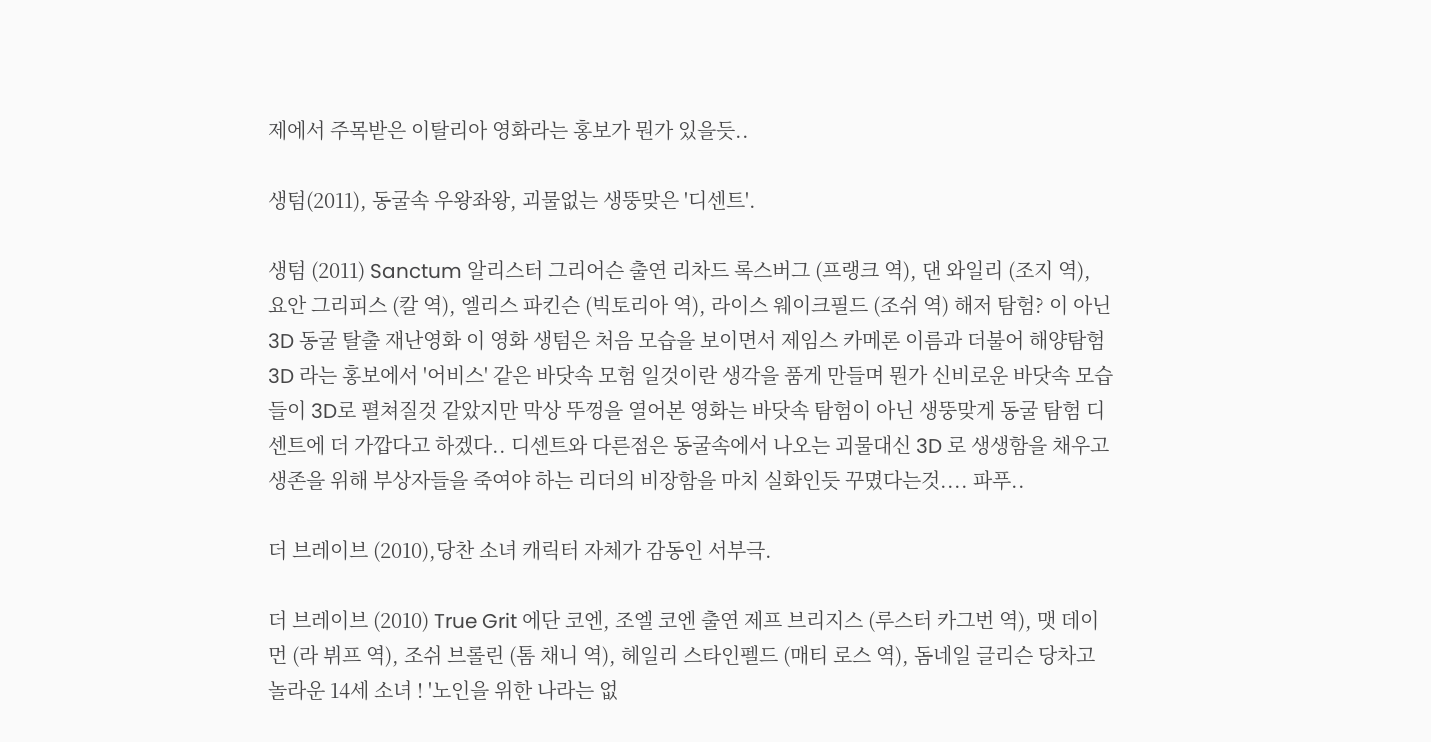제에서 주목받은 이탈리아 영화라는 홍보가 뭔가 있을듯..

생텀(2011), 동굴속 우왕좌왕, 괴물없는 생뚱맞은 '디센트'.

생텀 (2011) Sanctum 알리스터 그리어슨 출연 리차드 록스버그 (프랭크 역), 댄 와일리 (조지 역), 요안 그리피스 (칼 역), 엘리스 파킨슨 (빅토리아 역), 라이스 웨이크필드 (조쉬 역) 해저 탐험? 이 아닌 3D 동굴 탈출 재난영화 이 영화 생텀은 처음 모습을 보이면서 제임스 카메론 이름과 더불어 해양탐험 3D 라는 홍보에서 '어비스' 같은 바닷속 모험 일것이란 생각을 품게 만들며 뭔가 신비로운 바닷속 모습들이 3D로 펼쳐질것 같았지만 막상 뚜껑을 열어본 영화는 바닷속 탐험이 아닌 생뚱맞게 동굴 탐험 디센트에 더 가깝다고 하겠다.. 디센트와 다른점은 동굴속에서 나오는 괴물대신 3D 로 생생함을 채우고 생존을 위해 부상자들을 죽여야 하는 리더의 비장함을 마치 실화인듯 꾸몄다는것.... 파푸..

더 브레이브 (2010),당찬 소녀 캐릭터 자체가 감동인 서부극.

더 브레이브 (2010) True Grit 에단 코엔, 조엘 코엔 출연 제프 브리지스 (루스터 카그번 역), 맷 데이먼 (라 뷔프 역), 조쉬 브롤린 (톰 채니 역), 헤일리 스타인펠드 (매티 로스 역), 돔네일 글리슨 당차고 놀라운 14세 소녀 ! '노인을 위한 나라는 없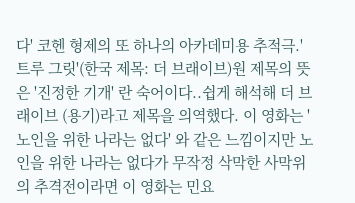다' 코헨 형제의 또 하나의 아카데미용 추적극.'트루 그릿'(한국 제목: 더 브래이브)원 제목의 뜻은 '진정한 기개' 란 숙어이다..쉽게 해석해 더 브래이브 (용기)라고 제목을 의역했다. 이 영화는 '노인을 위한 나라는 없다' 와 같은 느낌이지만 노인을 위한 나라는 없다가 무작정 삭막한 사막위의 추격전이라면 이 영화는 민요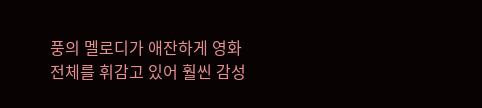풍의 멜로디가 애잔하게 영화 전체를 휘감고 있어 훨씬 감성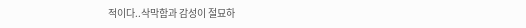적이다..삭막함과 감성이 절묘하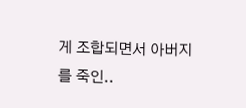게 조합되면서 아버지를 죽인..